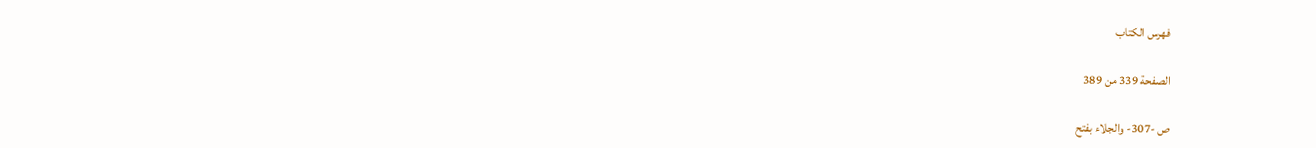فهرس الكتاب

الصفحة 339 من 389

ص -307- والجلاء بفتح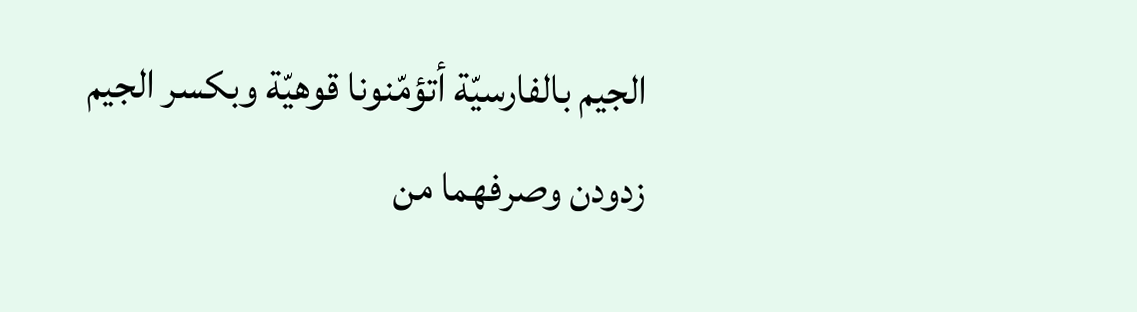الجيم بالفارسيّة أتؤمّنونا قوهيّة وبكسر الجيم زدودن وصرفهما من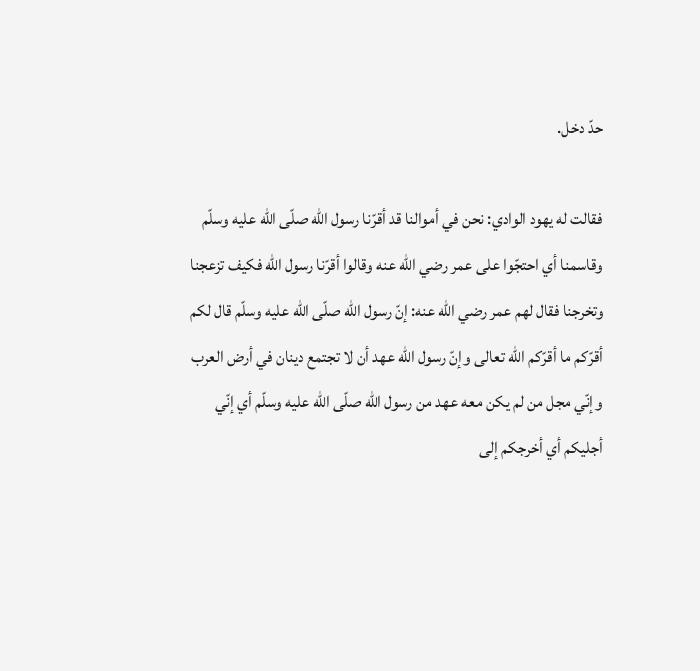حدّ دخل.

فقالت له يهود الوادي: نحن في أموالنا قد أقرّنا رسول اللّه صلّى اللّه عليه وسلّم وقاسمنا أي احتجّوا على عمر رضي اللّه عنه وقالوا أقرّنا رسول اللّه فكيف تزعجنا وتخرجنا فقال لهم عمر رضي اللّه عنه: إنّ رسول اللّه صلّى اللّه عليه وسلّم قال لكم أقرّكم ما أقرّكم اللّه تعالى وإنّ رسول اللّه عهد أن لا تجتمع دينان في أرض العرب وإنّي مجل من لم يكن معه عهد من رسول اللّه صلّى اللّه عليه وسلّم أي إنّي أجليكم أي أخرجكم إلى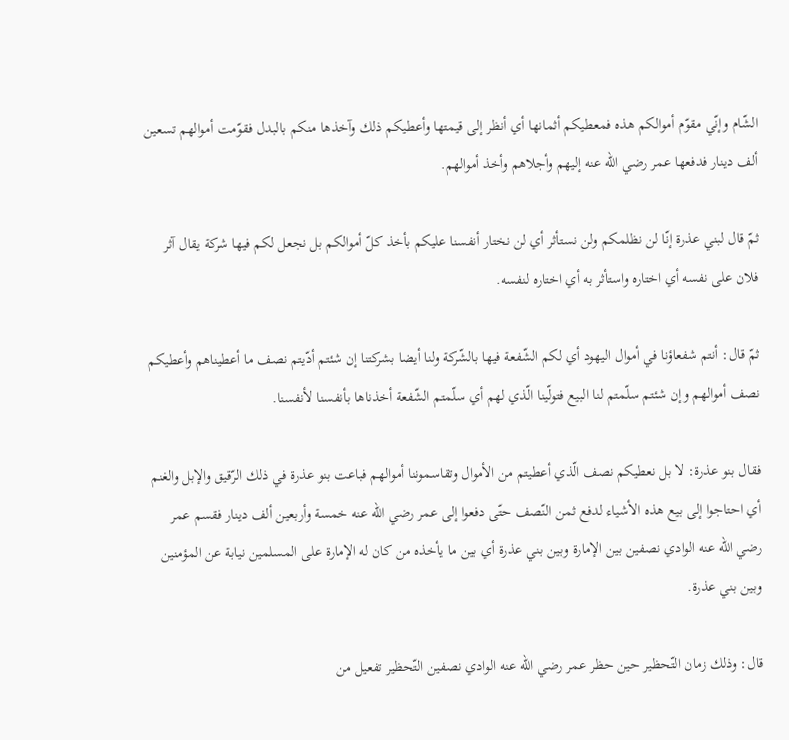الشّام وإنّي مقوّم أموالكم هذه فمعطيكم أثمانها أي أنظر إلى قيمتها وأعطيكم ذلك وآخذها منكم بالبدل فقوّمت أموالهم تسعين ألف دينار فدفعها عمر رضي اللّه عنه إليهم وأجلاهم وأخذ أموالهم.

ثمّ قال لبني عذرة إنّا لن نظلمكم ولن نستأثر أي لن نختار أنفسنا عليكم بأخذ كلّ أموالكم بل نجعل لكم فيها شركة يقال آثر فلان على نفسه أي اختاره واستأثر به أي اختاره لنفسه.

ثمّ قال: أنتم شفعاؤنا في أموال اليهود أي لكم الشّفعة فيها بالشّركة ولنا أيضا بشركتنا إن شئتم أدّيتم نصف ما أعطيناهم وأعطيكم نصف أموالهم وإن شئتم سلّمتم لنا البيع فتولّينا الّذي لهم أي سلّمتم الشّفعة أخذناها بأنفسنا لأنفسنا.

فقال بنو عذرة: لا بل نعطيكم نصف الّذي أعطيتم من الأموال وتقاسموننا أموالهم فباعت بنو عذرة في ذلك الرّقيق والإبل والغنم أي احتاجوا إلى بيع هذه الأشياء لدفع ثمن النّصف حتّى دفعوا إلى عمر رضي اللّه عنه خمسة وأربعين ألف دينار فقسم عمر رضي اللّه عنه الوادي نصفين بين الإمارة وبين بني عذرة أي بين ما يأخذه من كان له الإمارة على المسلمين نيابة عن المؤمنين وبين بني عذرة.

قال: وذلك زمان التّحظير حين حظر عمر رضي اللّه عنه الوادي نصفين التّحظير تفعيل من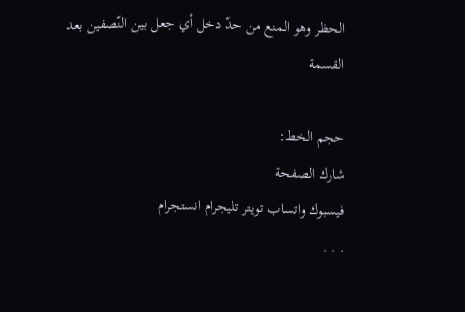الحظر وهو المنع من حدّ دخل أي جعل بين النّصفين بعد القسمة

حجم الخط:
شارك الصفحة
فيسبوك واتساب تويتر تليجرام انستجرام
. . .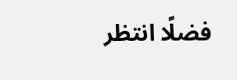فضلًا انتظر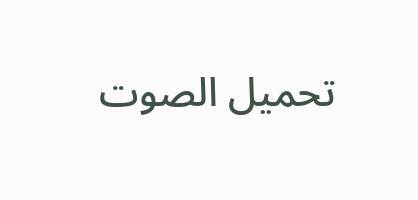تحميل الصوت